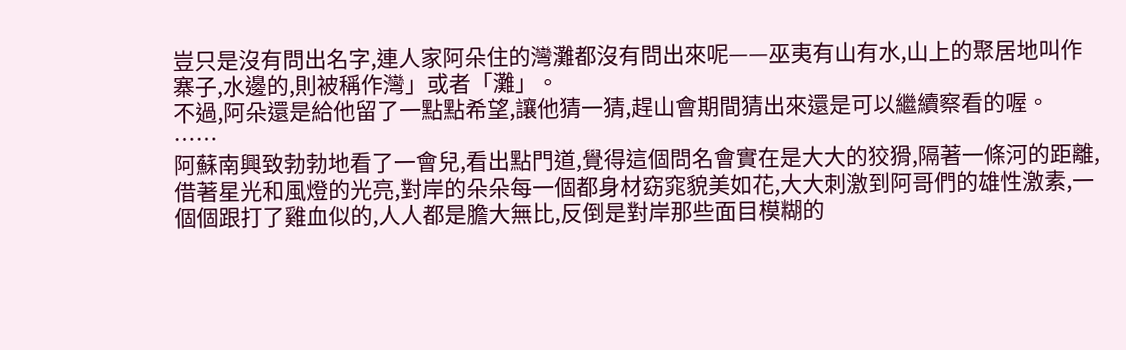豈只是沒有問出名字,連人家阿朵住的灣灘都沒有問出來呢——巫夷有山有水,山上的聚居地叫作寨子,水邊的,則被稱作灣」或者「灘」。
不過,阿朵還是給他留了一點點希望,讓他猜一猜,趕山會期間猜出來還是可以繼續察看的喔。
……
阿蘇南興致勃勃地看了一會兒,看出點門道,覺得這個問名會實在是大大的狡猾,隔著一條河的距離,借著星光和風燈的光亮,對岸的朵朵每一個都身材窈窕貌美如花,大大刺激到阿哥們的雄性激素,一個個跟打了雞血似的,人人都是膽大無比,反倒是對岸那些面目模糊的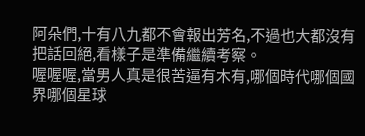阿朵們,十有八九都不會報出芳名,不過也大都沒有把話回絕,看樣子是準備繼續考察。
喔喔喔,當男人真是很苦逼有木有,哪個時代哪個國界哪個星球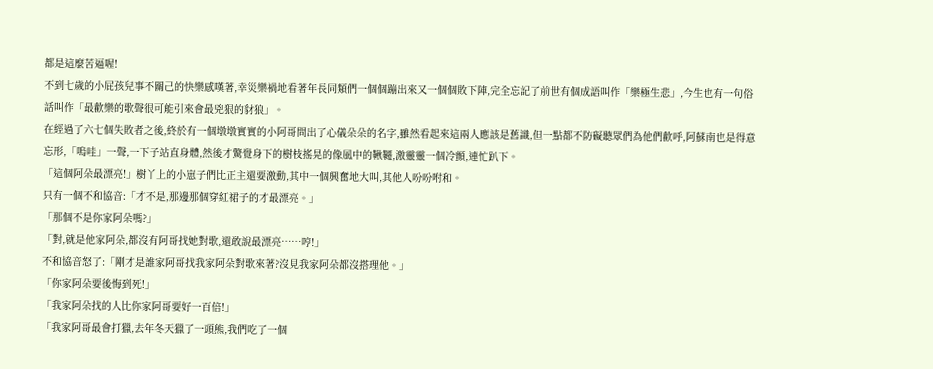都是這麼苦逼喔!
不到七歲的小屁孩兒事不關己的快樂感嘆著,幸災樂禍地看著年長同類們一個個蹦出來又一個個敗下陣,完全忘記了前世有個成語叫作「樂極生悲」,今生也有一句俗話叫作「最歡樂的歌聲很可能引來會最兇狠的豺狼」。
在經過了六七個失敗者之後,終於有一個墩墩實實的小阿哥問出了心儀朵朵的名字,雖然看起來這兩人應該是舊識,但一點都不防礙聽眾們為他們歡呼,阿蘇南也是得意忘形,「嗚哇」一聲,一下子站直身體,然後才驚覺身下的樹枝搖晃的像風中的鞦韆,激靈靈一個冷顫,連忙趴下。
「這個阿朵最漂亮!」樹丫上的小崽子們比正主還要激動,其中一個興奮地大叫,其他人吩吩咐和。
只有一個不和協音:「才不是,那邊那個穿紅裙子的才最漂亮。」
「那個不是你家阿朵嗎?」
「對,就是他家阿朵,都沒有阿哥找她對歌,還敢說最漂亮……哼!」
不和協音怒了:「剛才是誰家阿哥找我家阿朵對歌來著?沒見我家阿朵都沒搭理他。」
「你家阿朵要後悔到死!」
「我家阿朵找的人比你家阿哥要好一百倍!」
「我家阿哥最會打獵,去年冬天獵了一頭熊,我們吃了一個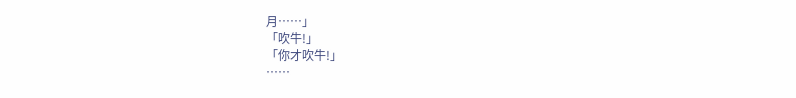月……」
「吹牛!」
「你才吹牛!」
……